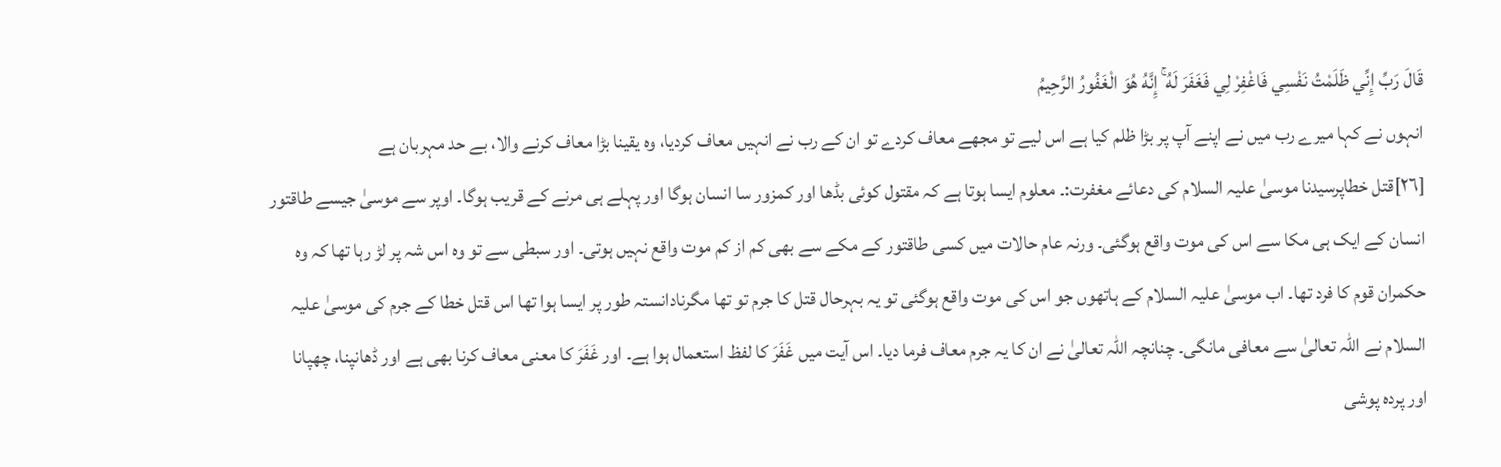قَالَ رَبِّ إِنِّي ظَلَمْتُ نَفْسِي فَاغْفِرْ لِي فَغَفَرَ لَهُ ۚ إِنَّهُ هُوَ الْغَفُورُ الرَّحِيمُ
انہوں نے کہا میرے رب میں نے اپنے آپ پر بڑا ظلم کیا ہے اس لیے تو مجھے معاف کردے تو ان کے رب نے انہیں معاف کردیا، وہ یقینا بڑا معاف کرنے والا، بے حد مہربان ہے
[٢٦]قتل خطاپرسیدنا موسیٰ علیہ السلام کی دعائے مغفرت:۔ معلوم ایسا ہوتا ہے کہ مقتول کوئی بڈھا اور کمزور سا انسان ہوگا اور پہلے ہی مرنے کے قریب ہوگا۔ اوپر سے موسیٰ جیسے طاقتور انسان کے ایک ہی مکا سے اس کی موت واقع ہوگئی۔ ورنہ عام حالات میں کسی طاقتور کے مکے سے بھی کم از کم موت واقع نہیں ہوتی۔ اور سبطی سے تو وہ اس شہ پر لڑ رہا تھا کہ وہ حکمران قوم کا فرد تھا۔ اب موسیٰ علیہ السلام کے ہاتھوں جو اس کی موت واقع ہوگئی تو یہ بہرحال قتل کا جرم تو تھا مگرنادانستہ طور پر ایسا ہوا تھا اس قتل خطا کے جرم کی موسیٰ علیہ السلام نے اللہ تعالیٰ سے معافی مانگی۔ چنانچہ اللہ تعالیٰ نے ان کا یہ جرم معاف فرما دیا۔ اس آیت میں غَفَرَ کا لفظ استعمال ہوا ہے۔ اور غَفَرَ کا معنی معاف کرنا بھی ہے اور ڈھانپنا، چھپانا اور پردہ پوشی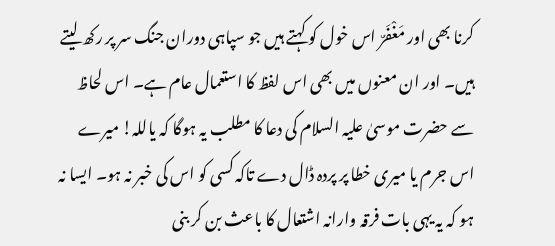کرنا بھی اور مَغْفَرٌ اس خول کو کہتے ہیں جو سپاہی دوران جنگ سر پر رکھ لیتے ہیں۔ اور ان معنوں میں بھی اس لفظ کا استعمال عام ہے۔ اس لحاظ سے حضرت موسیٰ علیہ السلام کی دعا کا مطلب یہ ہوگا کہ یاللہ! میرے اس جرم یا میری خطا پر پردہ ڈال دے تاکہ کسی کو اس کی خبر نہ ہو۔ ایسا نہ ہو کہ یہ یہی بات فرقہ وارانہ اشتعال کا باعث بن کر بنی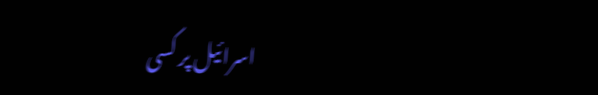اسرائیل پر کسی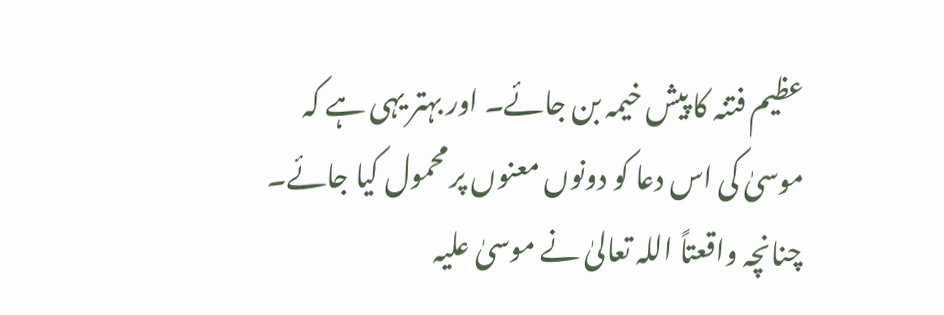عظیم فتنہ کا پیش خیمہ بن جائے۔ اور بہتر یہی ہے کہ موسیٰ کی اس دعا کو دونوں معنوں پر محمول کیا جائے۔ چنانچہ واقعتاً اللہ تعالیٰ نے موسیٰ علیہ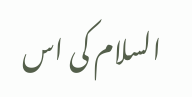السلام کی اس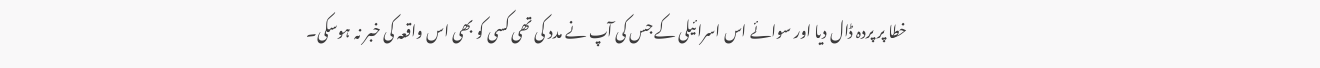خطا پر پردہ ڈال دیا اور سوائے اس اسرائیلی کے جس کی آپ نے مدد کی تھی کسی کو بھی اس واقعہ کی خبر نہ ہوسکی۔